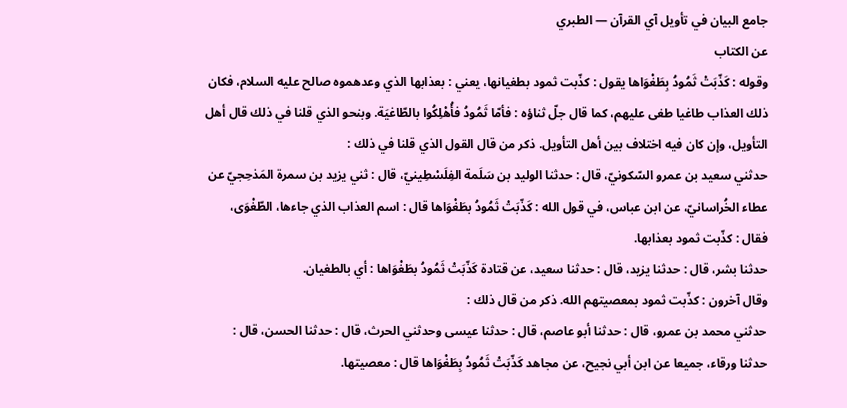جامع البيان في تأويل آي القرآن — الطبري
عن الكتاب
وقوله : كَذّبَتْ ثَمُودُ بِطَغْوَاها يقول : كذّبت ثمود بطغيانها، يعني : بعذابها الذي وعدهموه صالح عليه السلام، فكان ذلك العذاب طاغيا طغى عليهم، كما قال جلّ ثناؤه : فأمّا ثَمُودُ فأُهْلِكُوا بالطّاغيَة. وبنحو الذي قلنا في ذلك قال أهل التأويل، وإن كان فيه اختلاف بين أهل التأويل. ذكر من قال القول الذي قلنا في ذلك :
حدثني سعيد بن عمرو السّكونيّ، قال : حدثنا الوليد بن سَلَمة الفِلَسْطِينيّ، قال : ثني يزيد بن سمرة المَذحِجيّ عن عطاء الخُراسانيّ، عن ابن عباس، في قول الله : كَذّبَتْ ثَمُودُ بطَغْوَاها قال : اسم العذاب الذي جاءها، الطّغْوَى، فقال : كذّبت ثمود بعذابها.
حدثنا بشر، قال : حدثنا يزيد، قال : حدثنا سعيد، عن قتادة كَذّبَتْ ثَمُودُ بطَغْوَاها : أي بالطغيان.
وقال آخرون : كذّبت ثمود بمعصيتهم الله. ذكر من قال ذلك :
حدثني محمد بن عمرو، قال : حدثنا أبو عاصم، قال : حدثنا عيسى وحدثني الحرث، قال : حدثنا الحسن، قال : حدثنا ورقاء، جميعا عن ابن أبي نجيح، عن مجاهد كَذّبَتْ ثَمُودُ بِطَغْوَاها قال : معصيتها.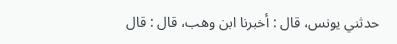حدثني يونس، قال : أخبرنا ابن وهب، قال : قال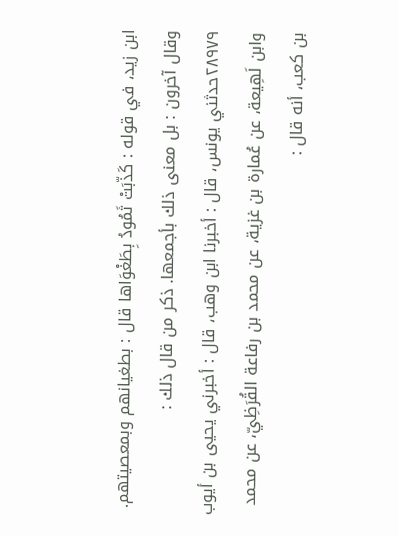ابن زيد، في قوله : كَذّبَتْ ثَمُودُ بِطَغْوَاها قال : بطغيانهم وبمعصيتهم.
وقال آخرون : بل معنى ذلك بأجمعها. ذكر من قال ذلك :
٢٨٩٧٩حدثني يونس، قال : أخبرنا ابن وهب، قال : أخبرني يحيى بن أيوب وابن لَهِيعة، عن عُمارة بن غزية، عن محمد بن رفاعة القُرَظِيّ، عن محمد بن كعب، أنه قال :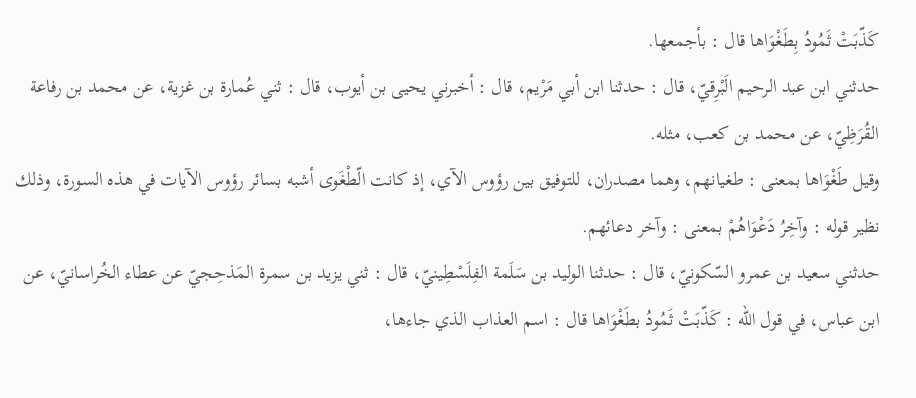كَذّبَتْ ثَمُودُ بِطَغْوَاها قال : بأجمعها.
حدثني ابن عبد الرحيم الَبْرِقيّ، قال : حدثنا ابن أبي مَرْيم، قال : أخبرني يحيى بن أيوب، قال : ثني عُمارة بن غزية، عن محمد بن رفاعة القُرَظِيّ، عن محمد بن كعب، مثله.
وقيل طَغْوَاها بمعنى : طغيانهم، وهما مصدران، للتوفيق بين رؤوس الآي، إذ كانت الّطْغَوى أشبه بسائر رؤوس الآيات في هذه السورة، وذلك نظير قوله : وآخِرُ دَعْوَاهُمْ بمعنى : وآخر دعائهم.
حدثني سعيد بن عمرو السّكونيّ، قال : حدثنا الوليد بن سَلَمة الفِلَسْطِينيّ، قال : ثني يزيد بن سمرة المَذحِجيّ عن عطاء الخُراسانيّ، عن ابن عباس، في قول الله : كَذّبَتْ ثَمُودُ بطَغْوَاها قال : اسم العذاب الذي جاءها،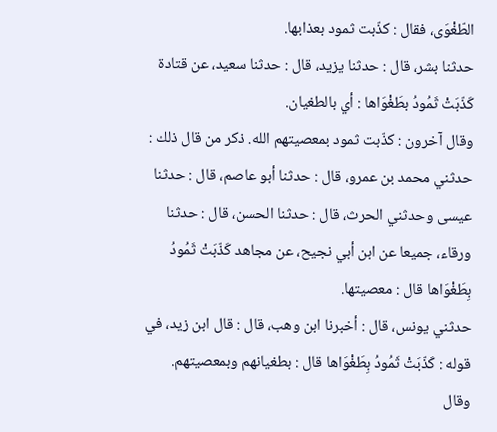الطّغْوَى، فقال : كذّبت ثمود بعذابها.
حدثنا بشر، قال : حدثنا يزيد، قال : حدثنا سعيد، عن قتادة كَذّبَتْ ثَمُودُ بطَغْوَاها : أي بالطغيان.
وقال آخرون : كذّبت ثمود بمعصيتهم الله. ذكر من قال ذلك :
حدثني محمد بن عمرو، قال : حدثنا أبو عاصم، قال : حدثنا عيسى وحدثني الحرث، قال : حدثنا الحسن، قال : حدثنا ورقاء، جميعا عن ابن أبي نجيح، عن مجاهد كَذّبَتْ ثَمُودُ بِطَغْوَاها قال : معصيتها.
حدثني يونس، قال : أخبرنا ابن وهب، قال : قال ابن زيد، في قوله : كَذّبَتْ ثَمُودُ بِطَغْوَاها قال : بطغيانهم وبمعصيتهم.
وقال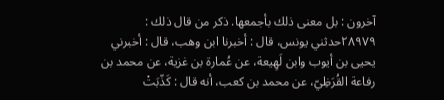آخرون : بل معنى ذلك بأجمعها. ذكر من قال ذلك :
٢٨٩٧٩حدثني يونس، قال : أخبرنا ابن وهب، قال : أخبرني يحيى بن أيوب وابن لَهِيعة، عن عُمارة بن غزية، عن محمد بن رفاعة القُرَظِيّ، عن محمد بن كعب، أنه قال : كَذّبَتْ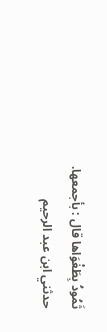ثَمُودُ بِطَغْوَاها قال : بأجمعها.
حدثني ابن عبد الرحيم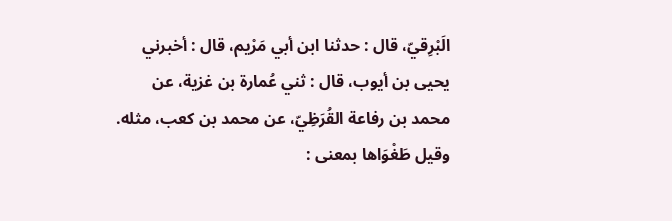الَبْرِقيّ، قال : حدثنا ابن أبي مَرْيم، قال : أخبرني يحيى بن أيوب، قال : ثني عُمارة بن غزية، عن محمد بن رفاعة القُرَظِيّ، عن محمد بن كعب، مثله.
وقيل طَغْوَاها بمعنى :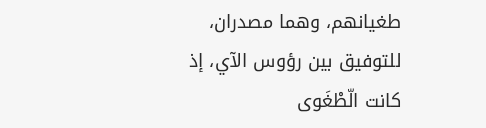طغيانهم، وهما مصدران، للتوفيق بين رؤوس الآي، إذ كانت الّطْغَوى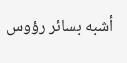أشبه بسائر رؤوس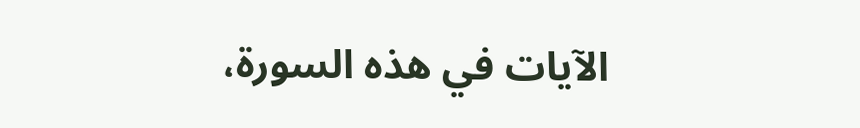الآيات في هذه السورة،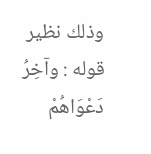وذلك نظير قوله : وآخِرُ دَعْوَاهُمْ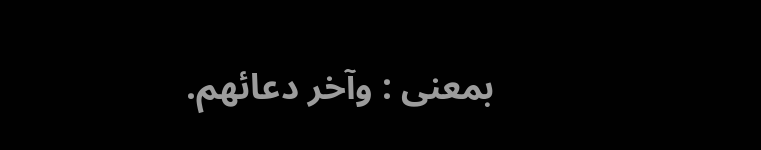بمعنى : وآخر دعائهم.